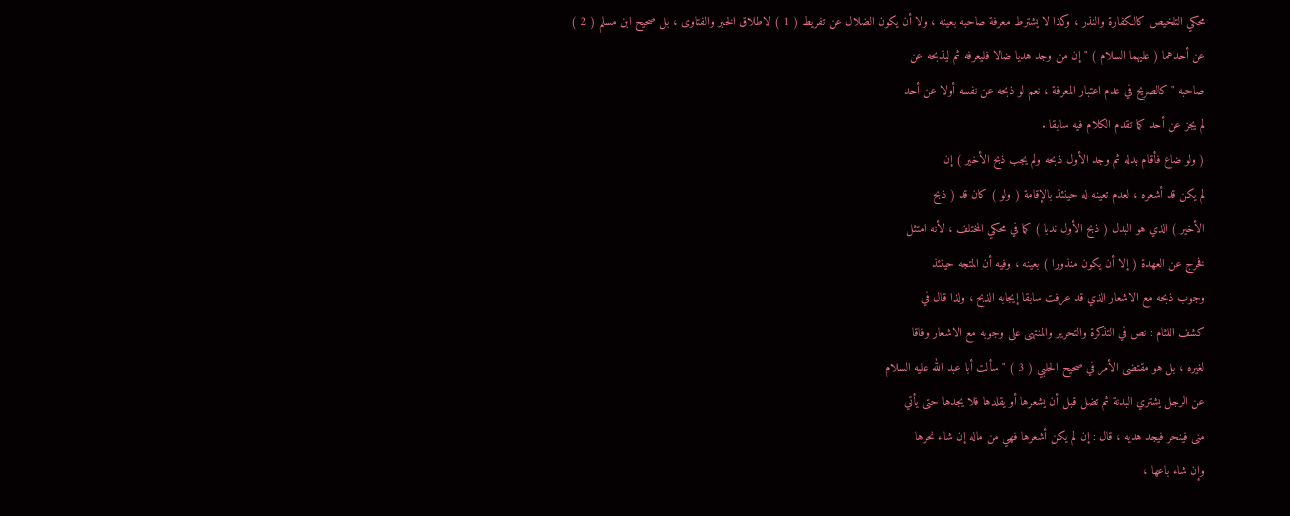محكي التلخيص كالكفارة والنذر ، وكذا لا يشترط معرفة صاحبه بعينه ، ولا أن يكون الضلال عن تفريط ( 1 ) لاطلاق الخبر والفتاوى ، بل صحيح ابن مسلم ( 2 )
عن أحدهما ( عليهما السلام ) " إن من وجد هديا ضالا فليعرفه ثم ليذبحه عن
صاحبه " كالصريح في عدم اعتبار المعرفة ، نعم لو ذبحه عن نفسه أولا عن أحد
لم يجز عن أحد كما تقدم الكلام فيه سابقا .
( ولو ضاع فأقام بدله ثم وجد الأول ذبحه ولم يجب ذبح الأخير ) إن
لم يكن قد أشعره ، لعدم تعينه له حينئذ بالإقامة ( ولو ) كان قد ( ذبح
الأخير ) الذي هو البدل ( ذبح الأول ندبا ) كما في محكي المختلف ، لأنه امتثل
فخرج عن العهدة ( إلا أن يكون منذورا ) بعينه ، وفيه أن المتجه حينئذ
وجوب ذبحه مع الاشعار الذي قد عرفت سابقا إيجابه الذبح ، ولذا قال في
كشف اللثام : نص في التذكرة والتحرير والمنتهى على وجوبه مع الاشعار وفاقا
لغيره ، بل هو مقتضى الأمر في صحيح الحلبي ( 3 ) " سألت أبا عبد الله عليه السلام
عن الرجل يشتري البدنة ثم تضل قبل أن يشعرها أو يقلدها فلا يجدها حتى يأتي
منى فينحر فيجد هديه ، قال : إن لم يكن أشعرها فهي من ماله إن شاء نحرها
وإن شاء باعها ،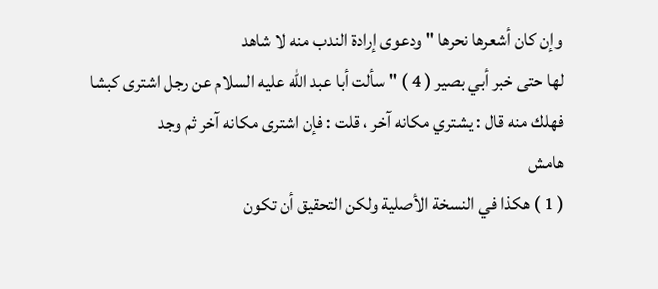وإن كان أشعرها نحرها " ودعوى إرادة الندب منه لا شاهد
لها حتى خبر أبي بصير ( 4 ) " سألت أبا عبد الله عليه السلام عن رجل اشترى كبشا
فهلك منه قال : يشتري مكانه آخر ، قلت : فإن اشترى مكانه آخر ثم وجد
هامش
( 1 ) هكذا في النسخة الأصلية ولكن التحقيق أن تكون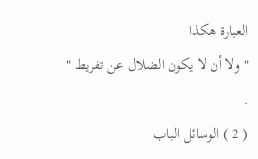العبارة هكذا
" ولا أن لا يكون الضلال عن تفريط " .
( 2 ) الوسائل الباب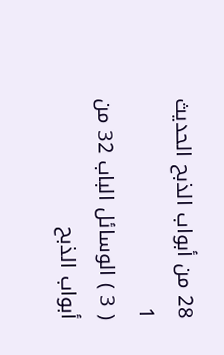28 من أبواب الذبح الحديث 1
( 3 ) الوسائل الباب 32 من أبواب الذبح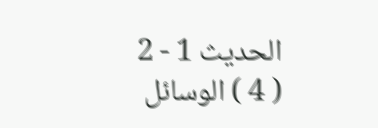الحديث 1 - 2
( 4 ) الوسائل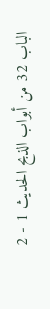الباب 32 من أبواب الذبح الحديث 1 - 2